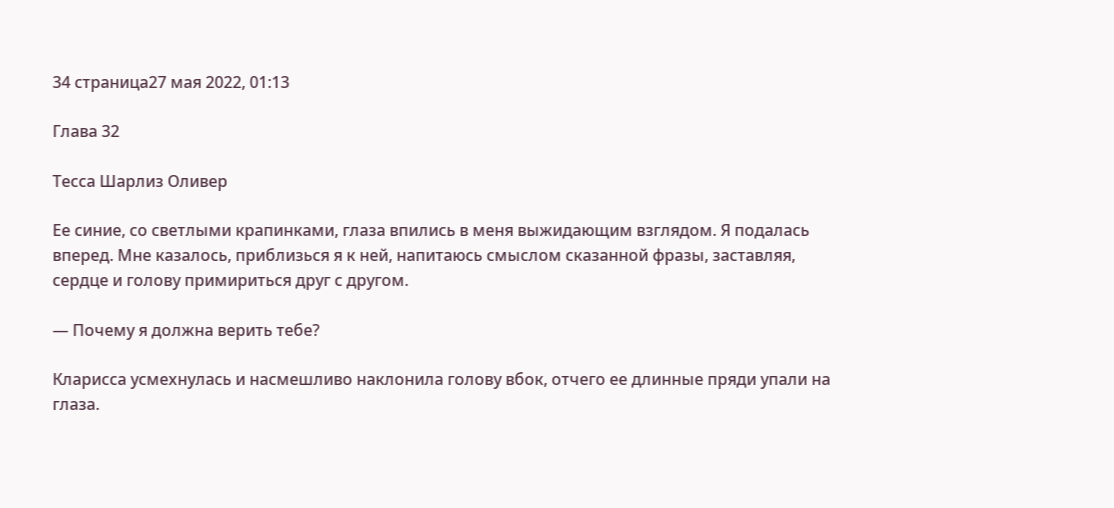34 страница27 мая 2022, 01:13

Глава 32

Тесса Шарлиз Оливер

Ее синие, со светлыми крапинками, глаза впились в меня выжидающим взглядом. Я подалась вперед. Мне казалось, приблизься я к ней, напитаюсь смыслом сказанной фразы, заставляя, сердце и голову примириться друг с другом.

— Почему я должна верить тебе?

Кларисса усмехнулась и насмешливо наклонила голову вбок, отчего ее длинные пряди упали на глаза.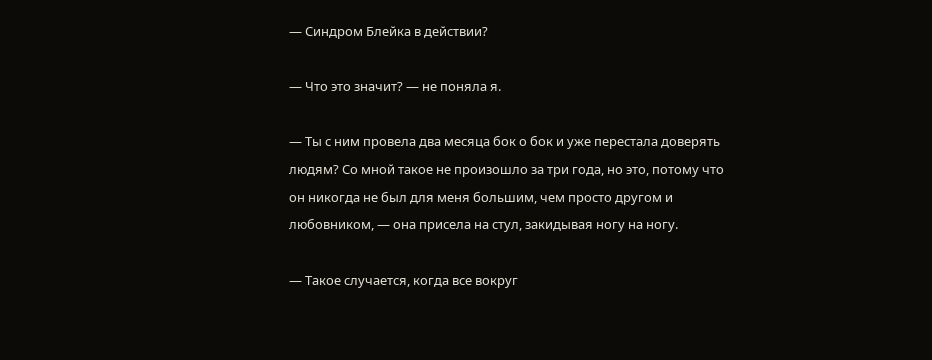— Синдром Блейка в действии?

— Что это значит? — не поняла я.

— Ты с ним провела два месяца бок о бок и уже перестала доверять людям? Со мной такое не произошло за три года, но это, потому что он никогда не был для меня большим, чем просто другом и любовником, — она присела на стул, закидывая ногу на ногу.

— Такое случается, когда все вокруг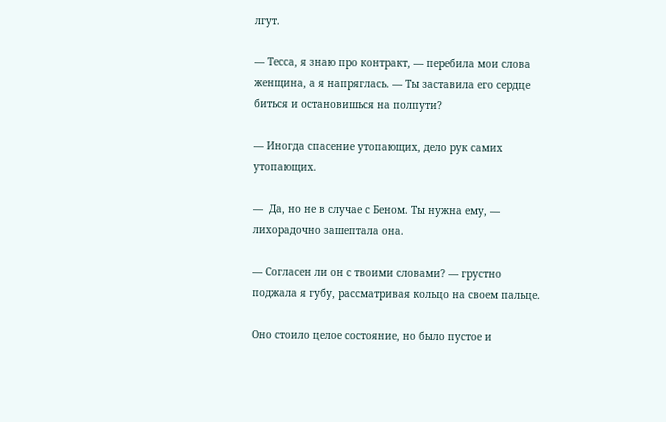лгут.

— Тесса, я знаю про контракт, — перебила мои слова женщина, а я напряглась. — Ты заставила его сердце биться и остановишься на полпути?

— Иногда спасение утопающих, дело рук самих утопающих.

—  Да, но не в случае с Беном. Ты нужна ему, — лихорадочно зашептала она.

— Согласен ли он с твоими словами? — грустно поджала я губу, рассматривая кольцо на своем пальце.

Оно стоило целое состояние, но было пустое и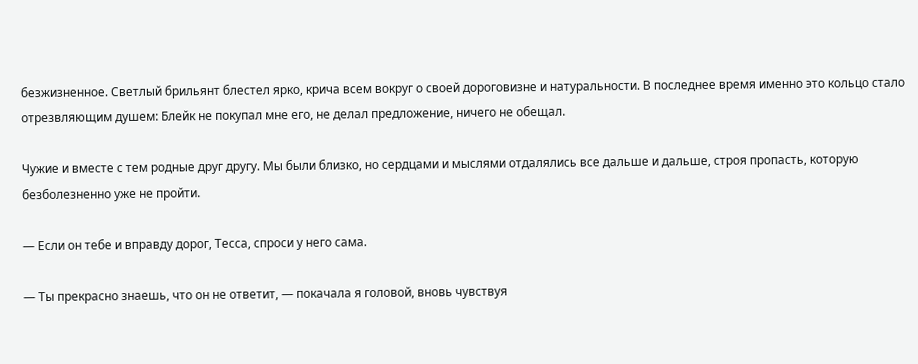безжизненное. Светлый брильянт блестел ярко, крича всем вокруг о своей дороговизне и натуральности. В последнее время именно это кольцо стало отрезвляющим душем: Блейк не покупал мне его, не делал предложение, ничего не обещал.

Чужие и вместе с тем родные друг другу. Мы были близко, но сердцами и мыслями отдалялись все дальше и дальше, строя пропасть, которую безболезненно уже не пройти.

— Если он тебе и вправду дорог, Тесса, спроси у него сама.

— Ты прекрасно знаешь, что он не ответит, — покачала я головой, вновь чувствуя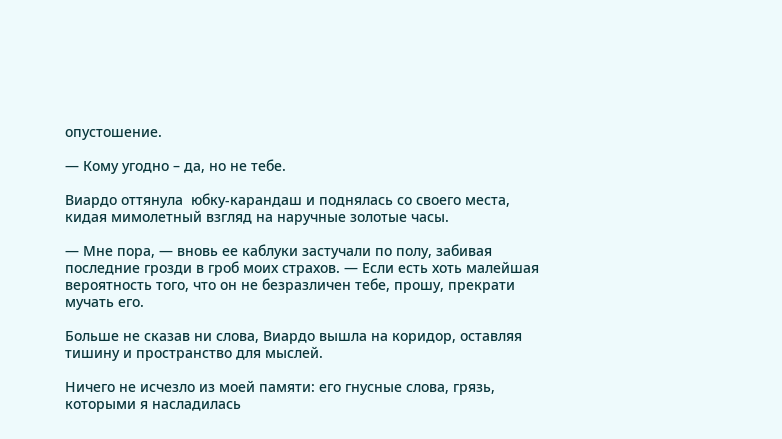опустошение.

— Кому угодно – да, но не тебе.

Виардо оттянула  юбку-карандаш и поднялась со своего места, кидая мимолетный взгляд на наручные золотые часы.

— Мне пора, — вновь ее каблуки застучали по полу, забивая последние грозди в гроб моих страхов. — Если есть хоть малейшая вероятность того, что он не безразличен тебе, прошу, прекрати мучать его.

Больше не сказав ни слова, Виардо вышла на коридор, оставляя тишину и пространство для мыслей.

Ничего не исчезло из моей памяти: его гнусные слова, грязь, которыми я насладилась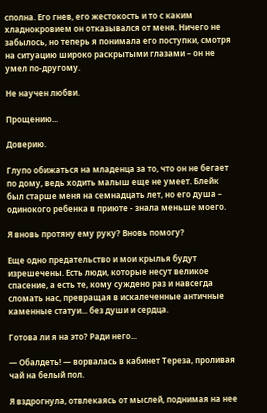сполна. Его гнев, его жестокость и то с каким хладнокровием он отказывался от меня. Ничего не забылось, но теперь я понимала его поступки, смотря на ситуацию широко раскрытыми глазами – он не умел по-другому.

Не научен любви.

Прощению...

Доверию.

Глупо обижаться на младенца за то, что он не бегает по дому, ведь ходить малыш еще не умеет. Блейк был старше меня на семнадцать лет, но его душа – одинокого ребенка в приюте - знала меньше моего.

Я вновь протяну ему руку? Вновь помогу?

Еще одно предательство и мои крылья будут изрешечены. Есть люди, которые несут великое спасение, а есть те, кому суждено раз и навсегда сломать нас, превращая в искалеченные античные каменные статуи... без души и сердца.

Готова ли я на это? Ради него...

— Обалдеть! — ворвалась в кабинет Тереза, проливая чай на белый пол.

Я вздрогнула, отвлекаясь от мыслей, поднимая на нее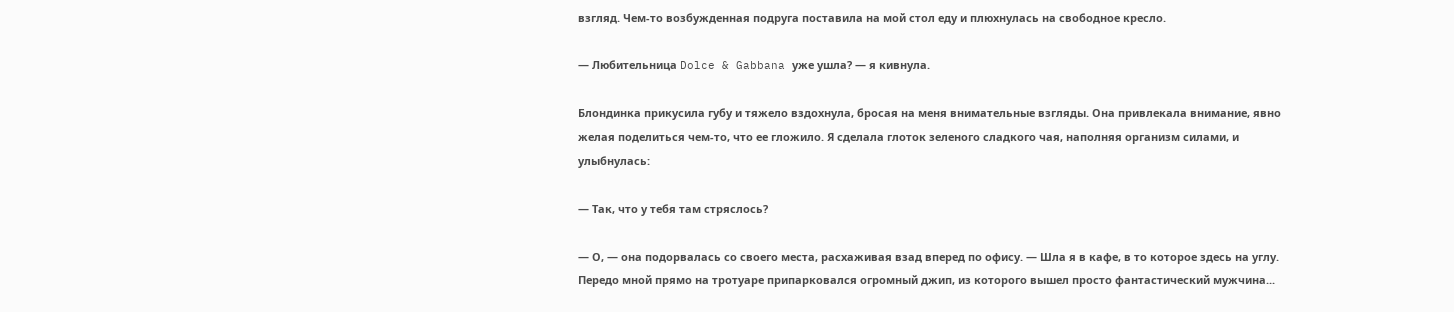взгляд. Чем-то возбужденная подруга поставила на мой стол еду и плюхнулась на свободное кресло.

— Любительница Dolce & Gabbana уже ушла? — я кивнула.

Блондинка прикусила губу и тяжело вздохнула, бросая на меня внимательные взгляды. Она привлекала внимание, явно желая поделиться чем-то, что ее гложило. Я сделала глоток зеленого сладкого чая, наполняя организм силами, и улыбнулась:

— Так, что у тебя там стряслось?

— О, — она подорвалась со своего места, расхаживая взад вперед по офису. — Шла я в кафе, в то которое здесь на углу. Передо мной прямо на тротуаре припарковался огромный джип, из которого вышел просто фантастический мужчина...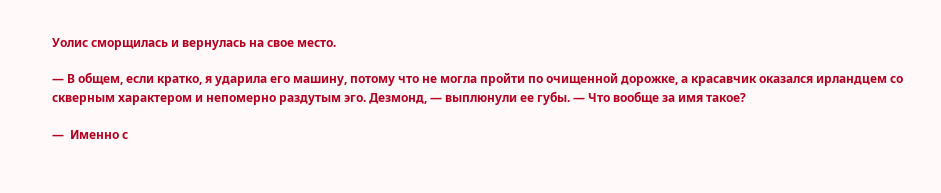Уолис сморщилась и вернулась на свое место.

— В общем, если кратко, я ударила его машину, потому что не могла пройти по очищенной дорожке, а красавчик оказался ирландцем со скверным характером и непомерно раздутым эго. Дезмонд, — выплюнули ее губы. — Что вообще за имя такое?

—  Именно с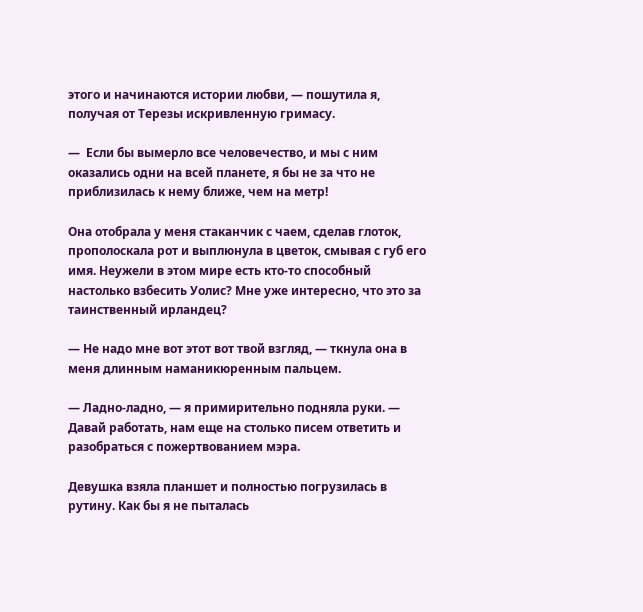этого и начинаются истории любви, — пошутила я, получая от Терезы искривленную гримасу.

—  Если бы вымерло все человечество, и мы с ним оказались одни на всей планете, я бы не за что не приблизилась к нему ближе, чем на метр!

Она отобрала у меня стаканчик с чаем, сделав глоток, прополоскала рот и выплюнула в цветок, смывая с губ его имя. Неужели в этом мире есть кто-то способный настолько взбесить Уолис? Мне уже интересно, что это за таинственный ирландец?

— Не надо мне вот этот вот твой взгляд, — ткнула она в меня длинным наманикюренным пальцем.

— Ладно-ладно, — я примирительно подняла руки. — Давай работать, нам еще на столько писем ответить и разобраться с пожертвованием мэра.

Девушка взяла планшет и полностью погрузилась в рутину. Как бы я не пыталась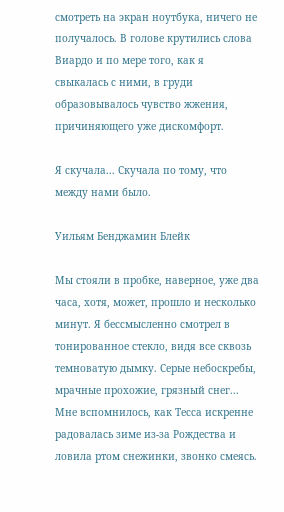смотреть на экран ноутбука, ничего не получалось. В голове крутились слова Виардо и по мере того, как я свыкалась с ними, в груди образовывалось чувство жжения, причиняющего уже дискомфорт.

Я скучала... Скучала по тому, что между нами было.

Уильям Бенджамин Блейк

Мы стояли в пробке, наверное, уже два часа, хотя, может, прошло и несколько минут. Я бессмысленно смотрел в тонированное стекло, видя все сквозь темноватую дымку. Серые небоскребы, мрачные прохожие, грязный снег... Мне вспомнилось, как Тесса искренне радовалась зиме из-за Рождества и ловила ртом снежинки, звонко смеясь.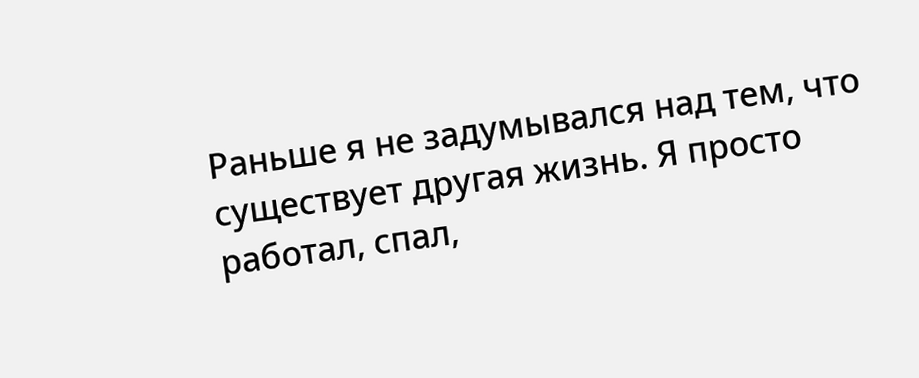Раньше я не задумывался над тем, что существует другая жизнь. Я просто работал, спал,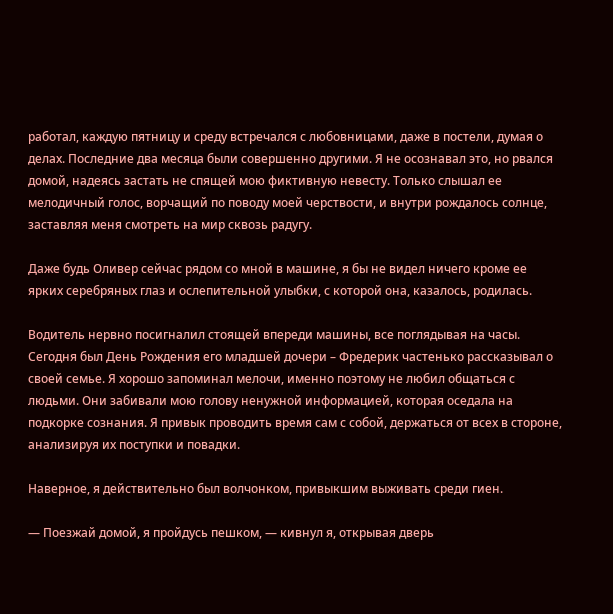работал, каждую пятницу и среду встречался с любовницами, даже в постели, думая о делах. Последние два месяца были совершенно другими. Я не осознавал это, но рвался домой, надеясь застать не спящей мою фиктивную невесту. Только слышал ее мелодичный голос, ворчащий по поводу моей черствости, и внутри рождалось солнце, заставляя меня смотреть на мир сквозь радугу.

Даже будь Оливер сейчас рядом со мной в машине, я бы не видел ничего кроме ее ярких серебряных глаз и ослепительной улыбки, с которой она, казалось, родилась.

Водитель нервно посигналил стоящей впереди машины, все поглядывая на часы. Сегодня был День Рождения его младшей дочери – Фредерик частенько рассказывал о своей семье. Я хорошо запоминал мелочи, именно поэтому не любил общаться с людьми. Они забивали мою голову ненужной информацией, которая оседала на подкорке сознания. Я привык проводить время сам с собой, держаться от всех в стороне, анализируя их поступки и повадки.

Наверное, я действительно был волчонком, привыкшим выживать среди гиен.

— Поезжай домой, я пройдусь пешком, — кивнул я, открывая дверь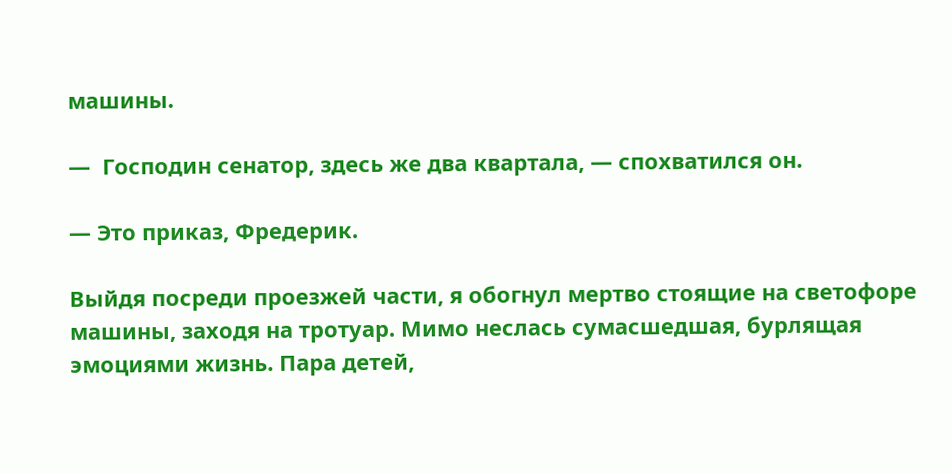машины.

—  Господин сенатор, здесь же два квартала, — спохватился он.

— Это приказ, Фредерик.

Выйдя посреди проезжей части, я обогнул мертво стоящие на светофоре машины, заходя на тротуар. Мимо неслась сумасшедшая, бурлящая эмоциями жизнь. Пара детей,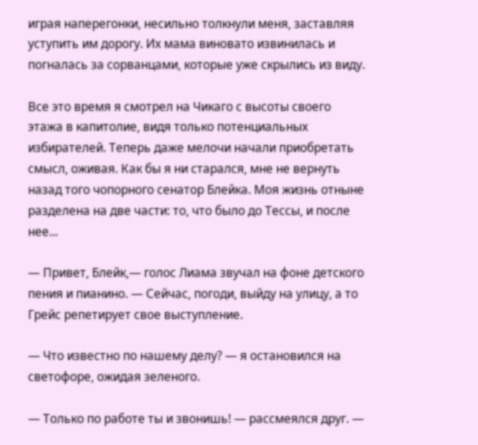играя наперегонки, несильно толкнули меня, заставляя уступить им дорогу. Их мама виновато извинилась и погналась за сорванцами, которые уже скрылись из виду.

Все это время я смотрел на Чикаго с высоты своего этажа в капитолие, видя только потенциальных избирателей. Теперь даже мелочи начали приобретать смысл, оживая. Как бы я ни старался, мне не вернуть назад того чопорного сенатор Блейка. Моя жизнь отныне разделена на две части: то, что было до Тессы, и после нее...

— Привет, Блейк,— голос Лиама звучал на фоне детского пения и пианино. — Сейчас, погоди, выйду на улицу, а то Грейс репетирует свое выступление.

— Что известно по нашему делу? — я остановился на светофоре, ожидая зеленого.

— Только по работе ты и звонишь! — рассмеялся друг. —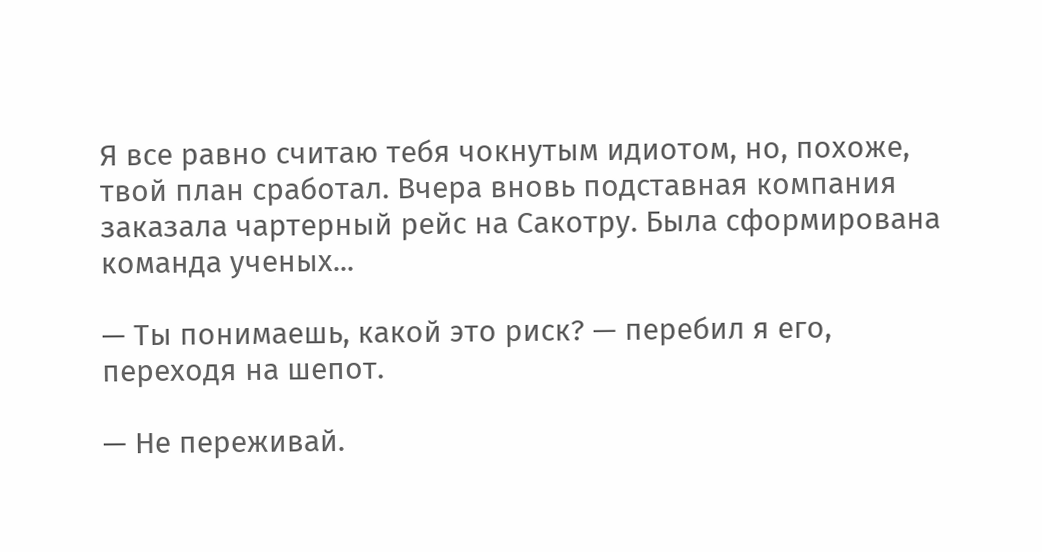Я все равно считаю тебя чокнутым идиотом, но, похоже, твой план сработал. Вчера вновь подставная компания заказала чартерный рейс на Сакотру. Была сформирована команда ученых...

— Ты понимаешь, какой это риск? — перебил я его, переходя на шепот.

— Не переживай.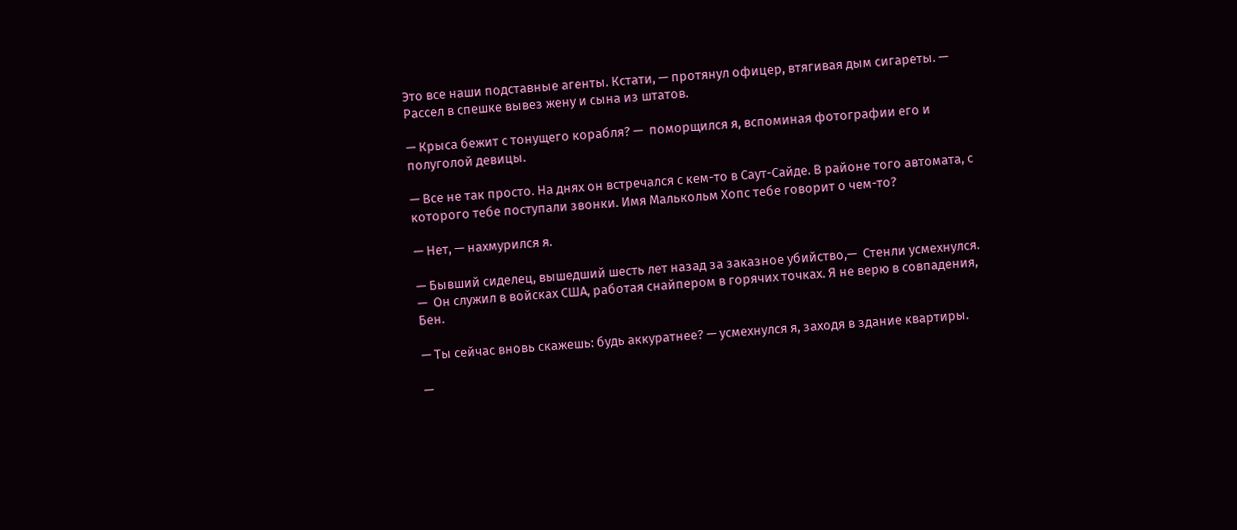Это все наши подставные агенты. Кстати, — протянул офицер, втягивая дым сигареты. — Рассел в спешке вывез жену и сына из штатов.

— Крыса бежит с тонущего корабля? —  поморщился я, вспоминая фотографии его и полуголой девицы.

— Все не так просто. На днях он встречался с кем-то в Саут-Сайде. В районе того автомата, с которого тебе поступали звонки. Имя Малькольм Хопс тебе говорит о чем-то?

— Нет, — нахмурился я.

— Бывший сиделец, вышедший шесть лет назад за заказное убийство,—  Стенли усмехнулся. —  Он служил в войсках США, работая снайпером в горячих точках. Я не верю в совпадения, Бен.

— Ты сейчас вновь скажешь: будь аккуратнее? — усмехнулся я, заходя в здание квартиры.

—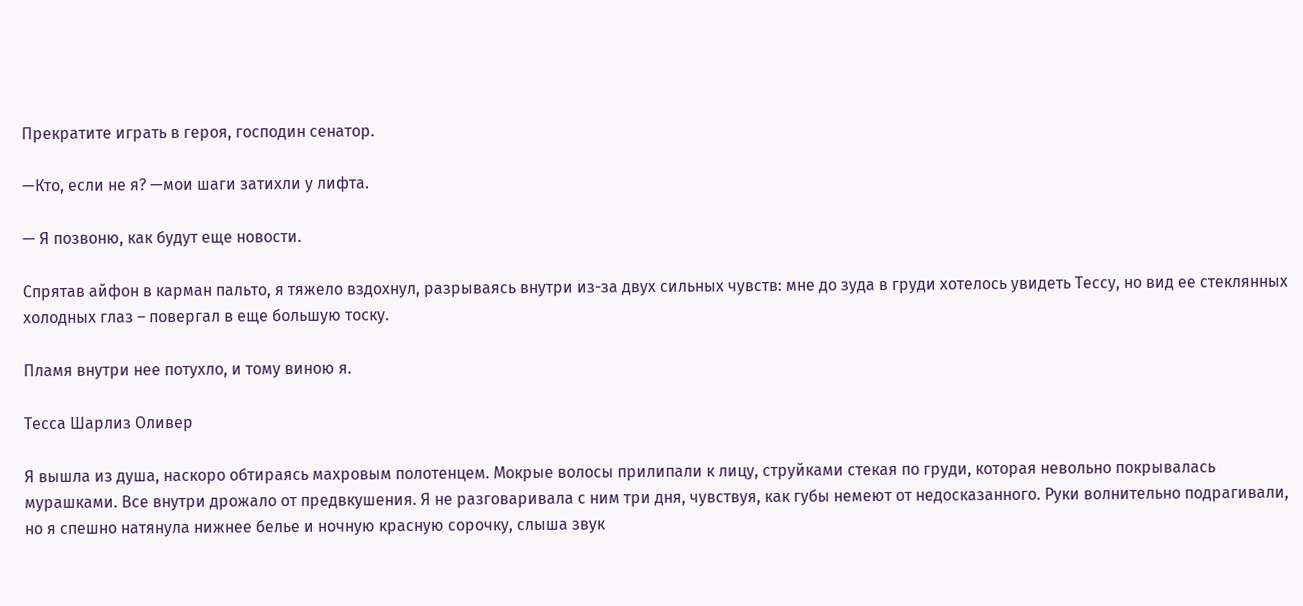Прекратите играть в героя, господин сенатор.

—Кто, если не я? —мои шаги затихли у лифта.

— Я позвоню, как будут еще новости.

Спрятав айфон в карман пальто, я тяжело вздохнул, разрываясь внутри из-за двух сильных чувств: мне до зуда в груди хотелось увидеть Тессу, но вид ее стеклянных холодных глаз – повергал в еще большую тоску.

Пламя внутри нее потухло, и тому виною я.

Тесса Шарлиз Оливер

Я вышла из душа, наскоро обтираясь махровым полотенцем. Мокрые волосы прилипали к лицу, струйками стекая по груди, которая невольно покрывалась мурашками. Все внутри дрожало от предвкушения. Я не разговаривала с ним три дня, чувствуя, как губы немеют от недосказанного. Руки волнительно подрагивали, но я спешно натянула нижнее белье и ночную красную сорочку, слыша звук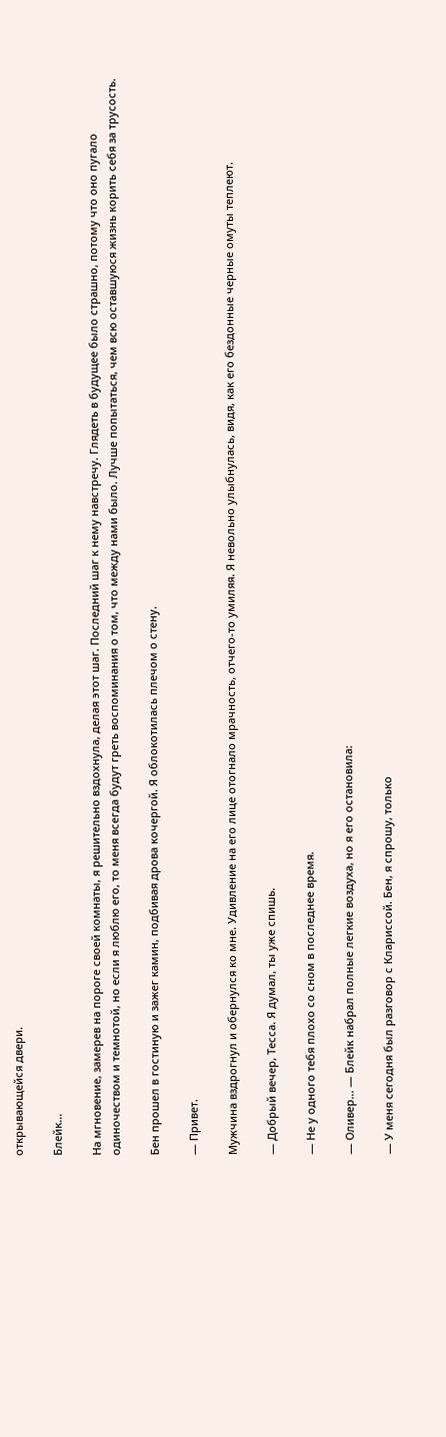открывающейся двери.

Блейк...

На мгновение, замерев на пороге своей комнаты, я решительно вздохнула, делая этот шаг. Последний шаг к нему навстречу. Глядеть в будущее было страшно, потому что оно пугало одиночеством и темнотой, но если я люблю его, то меня всегда будут греть воспоминания о том, что между нами было. Лучше попытаться, чем всю оставшуюся жизнь корить себя за трусость.

Бен прошел в гостиную и зажег камин, подбивая дрова кочергой. Я облокотилась плечом о стену.

— Привет.

Мужчина вздрогнул и обернулся ко мне. Удивление на его лице отогнало мрачность, отчего-то умиляя. Я невольно улыбнулась, видя, как его бездонные черные омуты теплеют.

— Добрый вечер, Тесса. Я думал, ты уже спишь.

— Не у одного тебя плохо со сном в последнее время.

— Оливер... — Блейк набрал полные легкие воздуха, но я его остановила:

— У меня сегодня был разговор с Клариссой. Бен, я спрошу, только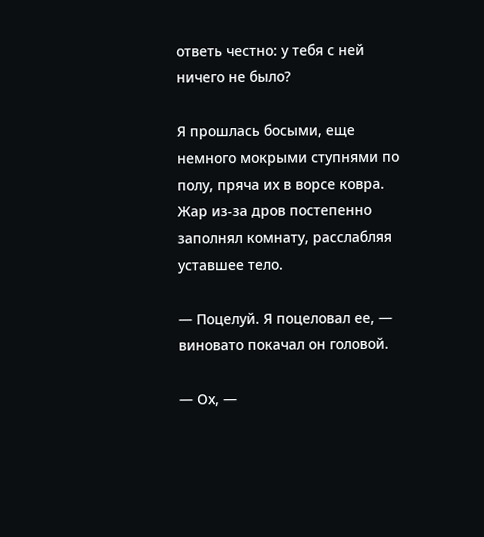ответь честно: у тебя с ней ничего не было?

Я прошлась босыми, еще немного мокрыми ступнями по полу, пряча их в ворсе ковра. Жар из-за дров постепенно заполнял комнату, расслабляя уставшее тело.

— Поцелуй. Я поцеловал ее, — виновато покачал он головой.

— Ох, —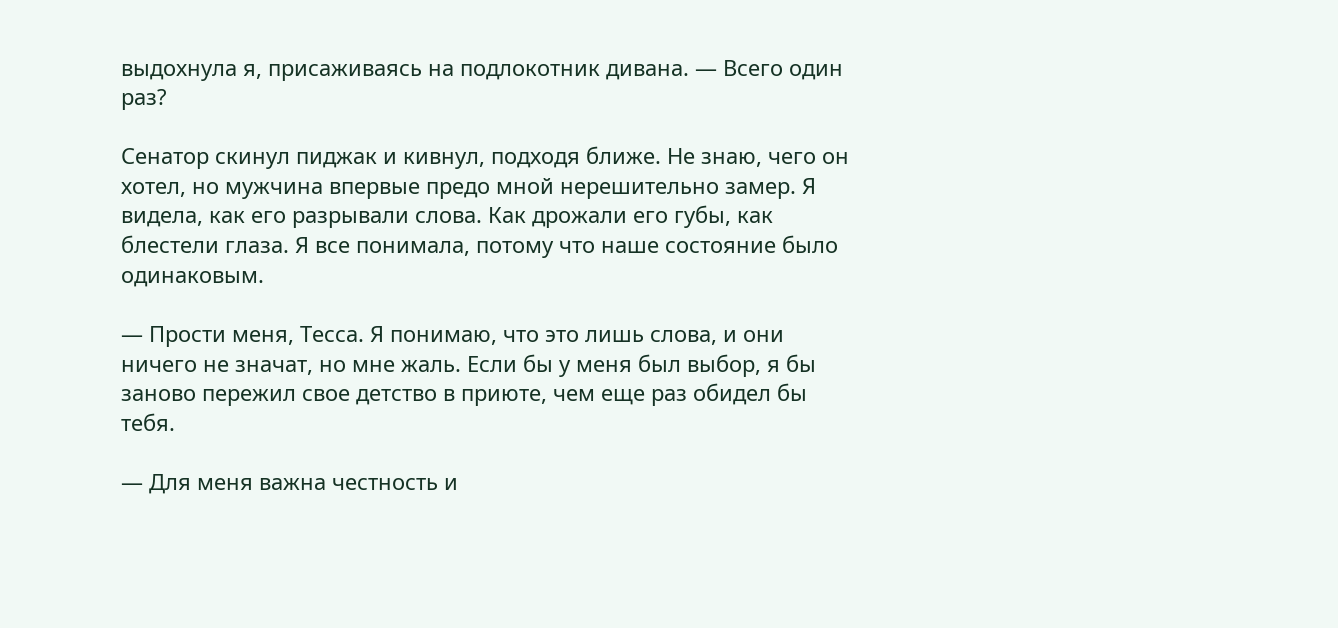выдохнула я, присаживаясь на подлокотник дивана. — Всего один раз?

Сенатор скинул пиджак и кивнул, подходя ближе. Не знаю, чего он хотел, но мужчина впервые предо мной нерешительно замер. Я видела, как его разрывали слова. Как дрожали его губы, как блестели глаза. Я все понимала, потому что наше состояние было одинаковым.

— Прости меня, Тесса. Я понимаю, что это лишь слова, и они ничего не значат, но мне жаль. Если бы у меня был выбор, я бы заново пережил свое детство в приюте, чем еще раз обидел бы тебя.

— Для меня важна честность и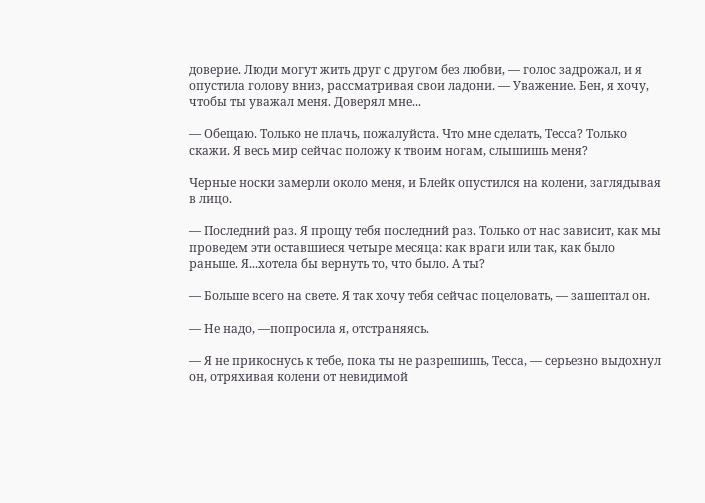доверие. Люди могут жить друг с другом без любви, — голос задрожал, и я опустила голову вниз, рассматривая свои ладони. — Уважение. Бен, я хочу, чтобы ты уважал меня. Доверял мне...

— Обещаю. Только не плачь, пожалуйста. Что мне сделать, Тесса? Только скажи. Я весь мир сейчас положу к твоим ногам, слышишь меня?

Черные носки замерли около меня, и Блейк опустился на колени, заглядывая в лицо.

— Последний раз. Я прощу тебя последний раз. Только от нас зависит, как мы проведем эти оставшиеся четыре месяца: как враги или так, как было раньше. Я...хотела бы вернуть то, что было. А ты?

— Больше всего на свете. Я так хочу тебя сейчас поцеловать, — зашептал он.

— Не надо, —попросила я, отстраняясь.

— Я не прикоснусь к тебе, пока ты не разрешишь, Тесса, — серьезно выдохнул он, отряхивая колени от невидимой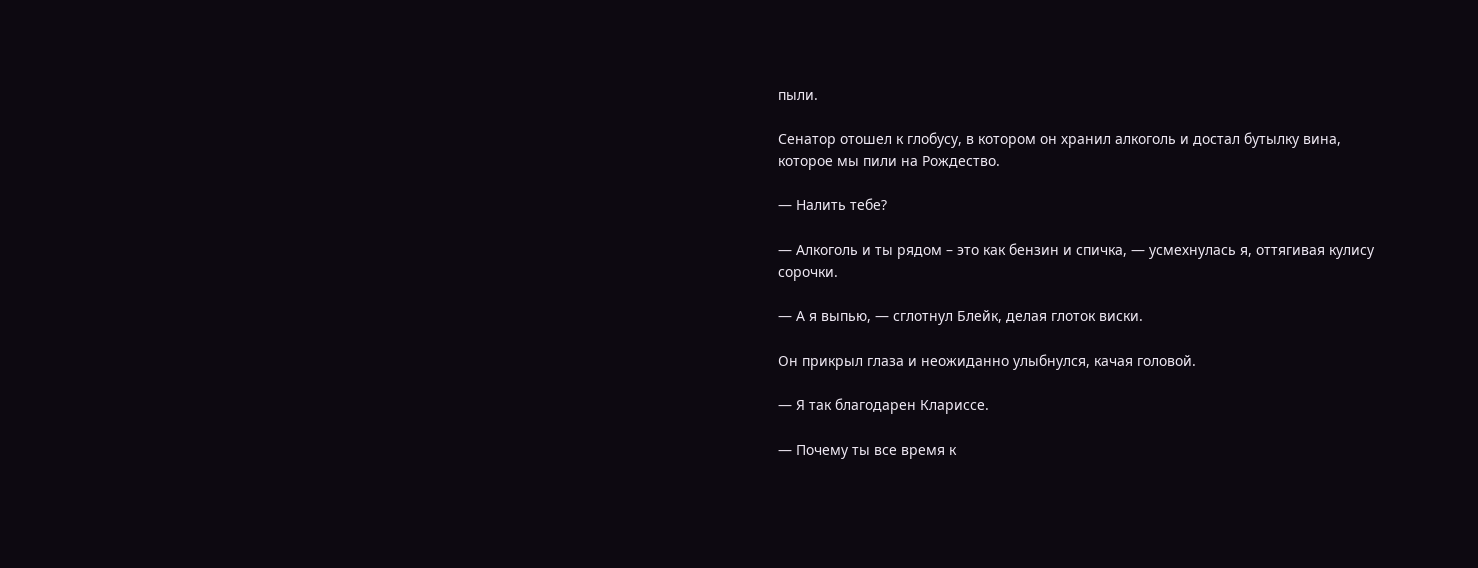пыли.

Сенатор отошел к глобусу, в котором он хранил алкоголь и достал бутылку вина, которое мы пили на Рождество.

— Налить тебе?

— Алкоголь и ты рядом – это как бензин и спичка, — усмехнулась я, оттягивая кулису сорочки.

— А я выпью, — сглотнул Блейк, делая глоток виски.

Он прикрыл глаза и неожиданно улыбнулся, качая головой.

— Я так благодарен Клариссе.

— Почему ты все время к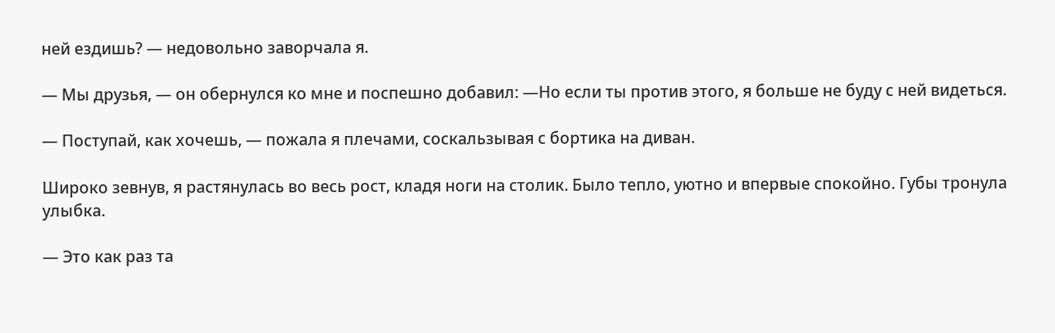ней ездишь? — недовольно заворчала я.

— Мы друзья, — он обернулся ко мне и поспешно добавил: —Но если ты против этого, я больше не буду с ней видеться.

— Поступай, как хочешь, — пожала я плечами, соскальзывая с бортика на диван.

Широко зевнув, я растянулась во весь рост, кладя ноги на столик. Было тепло, уютно и впервые спокойно. Губы тронула улыбка.

— Это как раз та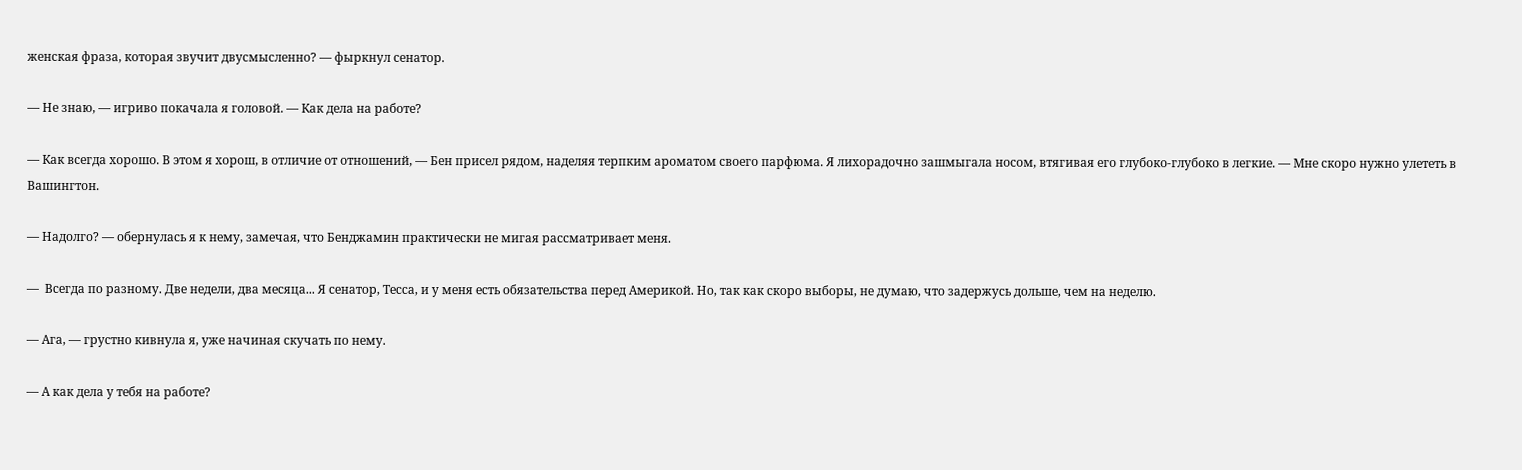женская фраза, которая звучит двусмысленно? — фыркнул сенатор.

— Не знаю, — игриво покачала я головой. — Как дела на работе?

— Как всегда хорошо. В этом я хорош, в отличие от отношений, — Бен присел рядом, наделяя терпким ароматом своего парфюма. Я лихорадочно зашмыгала носом, втягивая его глубоко-глубоко в легкие. — Мне скоро нужно улететь в Вашингтон.

— Надолго? — обернулась я к нему, замечая, что Бенджамин практически не мигая рассматривает меня.

—  Всегда по разному. Две недели, два месяца... Я сенатор, Тесса, и у меня есть обязательства перед Америкой. Но, так как скоро выборы, не думаю, что задержусь дольше, чем на неделю.

— Ага, — грустно кивнула я, уже начиная скучать по нему.

— А как дела у тебя на работе?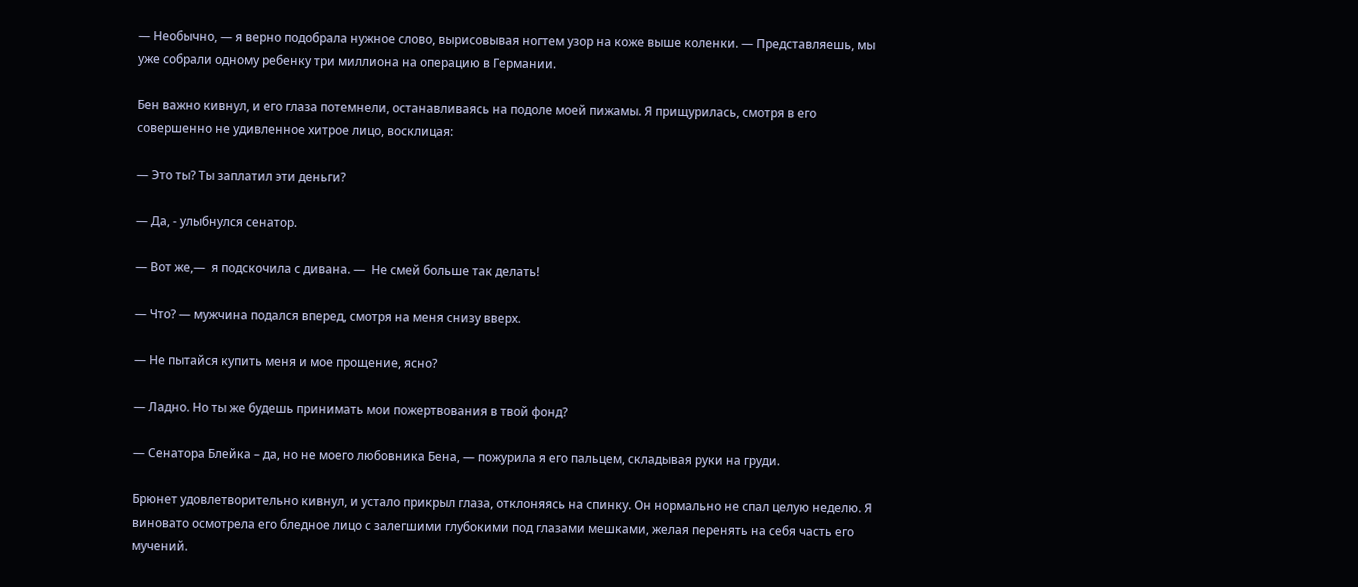— Необычно, — я верно подобрала нужное слово, вырисовывая ногтем узор на коже выше коленки. — Представляешь, мы уже собрали одному ребенку три миллиона на операцию в Германии.

Бен важно кивнул, и его глаза потемнели, останавливаясь на подоле моей пижамы. Я прищурилась, смотря в его совершенно не удивленное хитрое лицо, восклицая:

— Это ты? Ты заплатил эти деньги?

— Да, - улыбнулся сенатор.

— Вот же,—  я подскочила с дивана. —  Не смей больше так делать!

— Что? — мужчина подался вперед, смотря на меня снизу вверх.

— Не пытайся купить меня и мое прощение, ясно?

— Ладно. Но ты же будешь принимать мои пожертвования в твой фонд?

— Сенатора Блейка – да, но не моего любовника Бена, — пожурила я его пальцем, складывая руки на груди.

Брюнет удовлетворительно кивнул, и устало прикрыл глаза, отклоняясь на спинку. Он нормально не спал целую неделю. Я виновато осмотрела его бледное лицо с залегшими глубокими под глазами мешками, желая перенять на себя часть его мучений.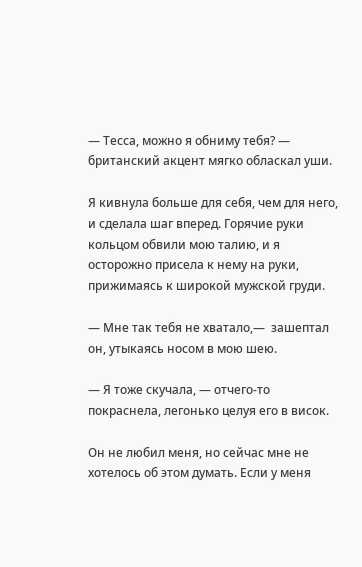— Тесса, можно я обниму тебя? — британский акцент мягко обласкал уши.

Я кивнула больше для себя, чем для него, и сделала шаг вперед. Горячие руки кольцом обвили мою талию, и я осторожно присела к нему на руки, прижимаясь к широкой мужской груди.

— Мне так тебя не хватало,—  зашептал он, утыкаясь носом в мою шею.

— Я тоже скучала, — отчего-то покраснела, легонько целуя его в висок.

Он не любил меня, но сейчас мне не хотелось об этом думать. Если у меня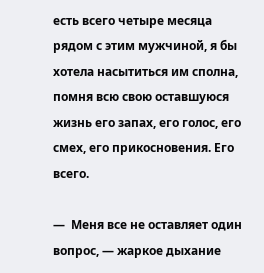есть всего четыре месяца рядом с этим мужчиной, я бы хотела насытиться им сполна, помня всю свою оставшуюся жизнь его запах, его голос, его смех, его прикосновения. Его всего.

—  Меня все не оставляет один вопрос, — жаркое дыхание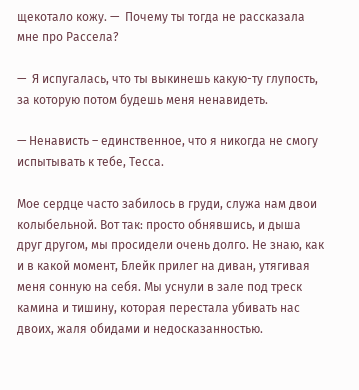щекотало кожу. —  Почему ты тогда не рассказала мне про Рассела?

—  Я испугалась, что ты выкинешь какую-ту глупость, за которую потом будешь меня ненавидеть.

— Ненависть – единственное, что я никогда не смогу испытывать к тебе, Тесса.

Мое сердце часто забилось в груди, служа нам двои колыбельной. Вот так: просто обнявшись, и дыша друг другом, мы просидели очень долго. Не знаю, как и в какой момент, Блейк прилег на диван, утягивая меня сонную на себя. Мы уснули в зале под треск камина и тишину, которая перестала убивать нас двоих, жаля обидами и недосказанностью.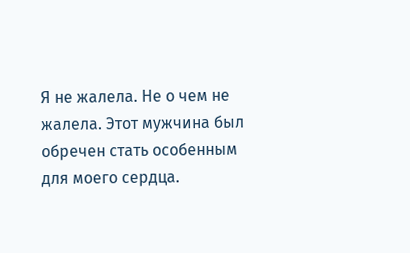Я не жалела. Не о чем не жалела. Этот мужчина был обречен стать особенным для моего сердца.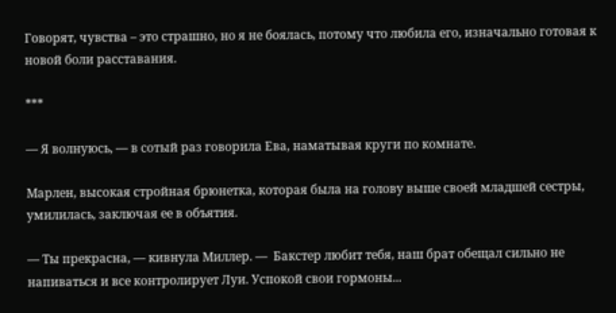Говорят, чувства – это страшно, но я не боялась, потому что любила его, изначально готовая к новой боли расставания.

***

— Я волнуюсь, — в сотый раз говорила Ева, наматывая круги по комнате.

Марлен, высокая стройная брюнетка, которая была на голову выше своей младшей сестры, умилилась, заключая ее в объятия.

— Ты прекрасна, — кивнула Миллер. —  Бакстер любит тебя, наш брат обещал сильно не напиваться и все контролирует Луи. Успокой свои гормоны...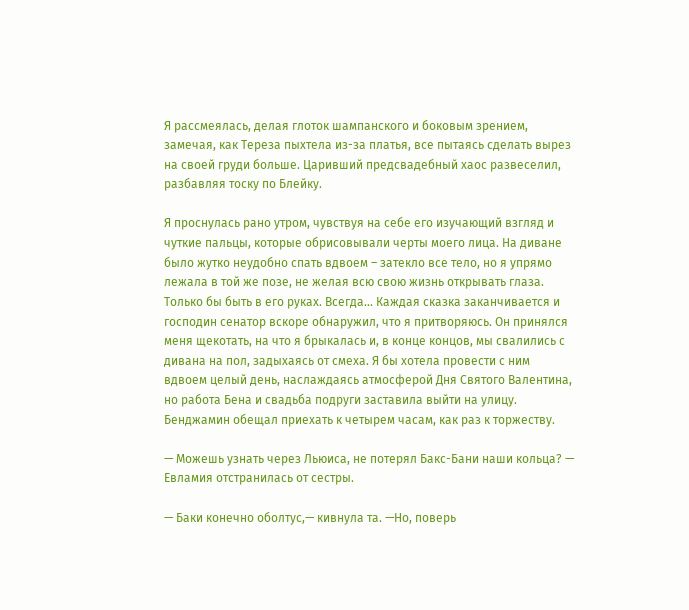Я рассмеялась, делая глоток шампанского и боковым зрением, замечая, как Тереза пыхтела из-за платья, все пытаясь сделать вырез на своей груди больше. Царивший предсвадебный хаос развеселил, разбавляя тоску по Блейку.

Я проснулась рано утром, чувствуя на себе его изучающий взгляд и чуткие пальцы, которые обрисовывали черты моего лица. На диване было жутко неудобно спать вдвоем – затекло все тело, но я упрямо лежала в той же позе, не желая всю свою жизнь открывать глаза. Только бы быть в его руках. Всегда... Каждая сказка заканчивается и господин сенатор вскоре обнаружил, что я притворяюсь. Он принялся меня щекотать, на что я брыкалась и, в конце концов, мы свалились с дивана на пол, задыхаясь от смеха. Я бы хотела провести с ним вдвоем целый день, наслаждаясь атмосферой Дня Святого Валентина, но работа Бена и свадьба подруги заставила выйти на улицу. Бенджамин обещал приехать к четырем часам, как раз к торжеству.

— Можешь узнать через Льюиса, не потерял Бакс-Бани наши кольца? — Евламия отстранилась от сестры.

— Баки конечно оболтус,— кивнула та. —Но, поверь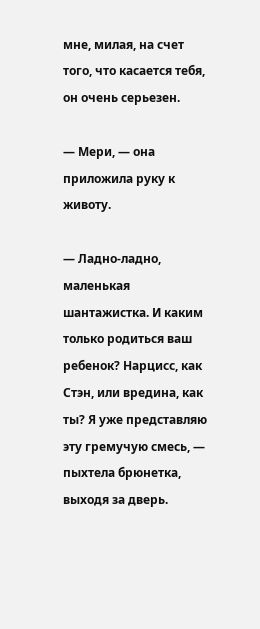мне, милая, на счет того, что касается тебя, он очень серьезен.

— Мери, — она приложила руку к животу.

— Ладно-ладно, маленькая шантажистка. И каким только родиться ваш ребенок? Нарцисс, как Стэн, или вредина, как ты? Я уже представляю эту гремучую смесь, — пыхтела брюнетка, выходя за дверь.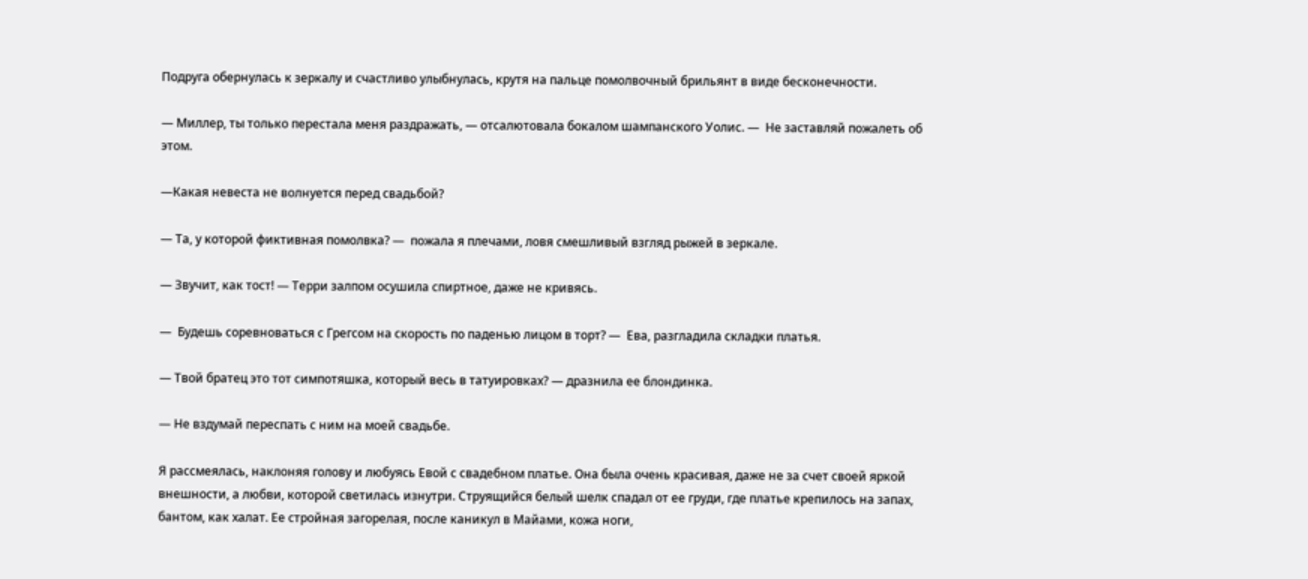Подруга обернулась к зеркалу и счастливо улыбнулась, крутя на пальце помолвочный брильянт в виде бесконечности.

— Миллер, ты только перестала меня раздражать, — отсалютовала бокалом шампанского Уолис. —  Не заставляй пожалеть об этом.

—Какая невеста не волнуется перед свадьбой?

— Та, у которой фиктивная помолвка? —  пожала я плечами, ловя смешливый взгляд рыжей в зеркале.

— Звучит, как тост! — Терри залпом осушила спиртное, даже не кривясь.

—  Будешь соревноваться с Грегсом на скорость по паденью лицом в торт? —  Ева, разгладила складки платья.

— Твой братец это тот симпотяшка, который весь в татуировках? — дразнила ее блондинка.

— Не вздумай переспать с ним на моей свадьбе.

Я рассмеялась, наклоняя голову и любуясь Евой с свадебном платье. Она была очень красивая, даже не за счет своей яркой внешности, а любви, которой светилась изнутри. Струящийся белый шелк спадал от ее груди, где платье крепилось на запах, бантом, как халат. Ее стройная загорелая, после каникул в Майами, кожа ноги,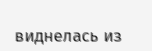виднелась из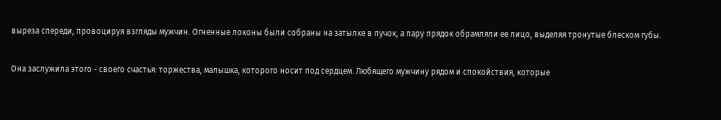выреза спереди, провоцируя взгляды мужчин. Огненные локоны были собраны на затылке в пучок, а пару прядок обрамляли ее лицо, выделяя тронутые блеском губы.

Она заслужила этого - своего счастья: торжества, малышка, которого носит под сердцем. Любящего мужчину рядом и спокойствия, которые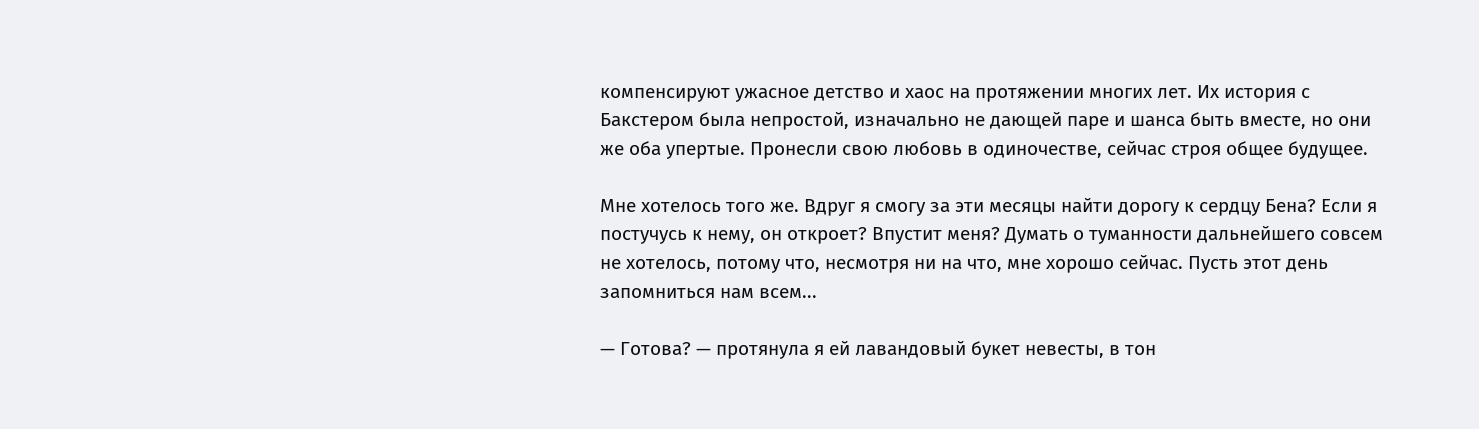компенсируют ужасное детство и хаос на протяжении многих лет. Их история с Бакстером была непростой, изначально не дающей паре и шанса быть вместе, но они же оба упертые. Пронесли свою любовь в одиночестве, сейчас строя общее будущее.

Мне хотелось того же. Вдруг я смогу за эти месяцы найти дорогу к сердцу Бена? Если я постучусь к нему, он откроет? Впустит меня? Думать о туманности дальнейшего совсем не хотелось, потому что, несмотря ни на что, мне хорошо сейчас. Пусть этот день запомниться нам всем...

— Готова? — протянула я ей лавандовый букет невесты, в тон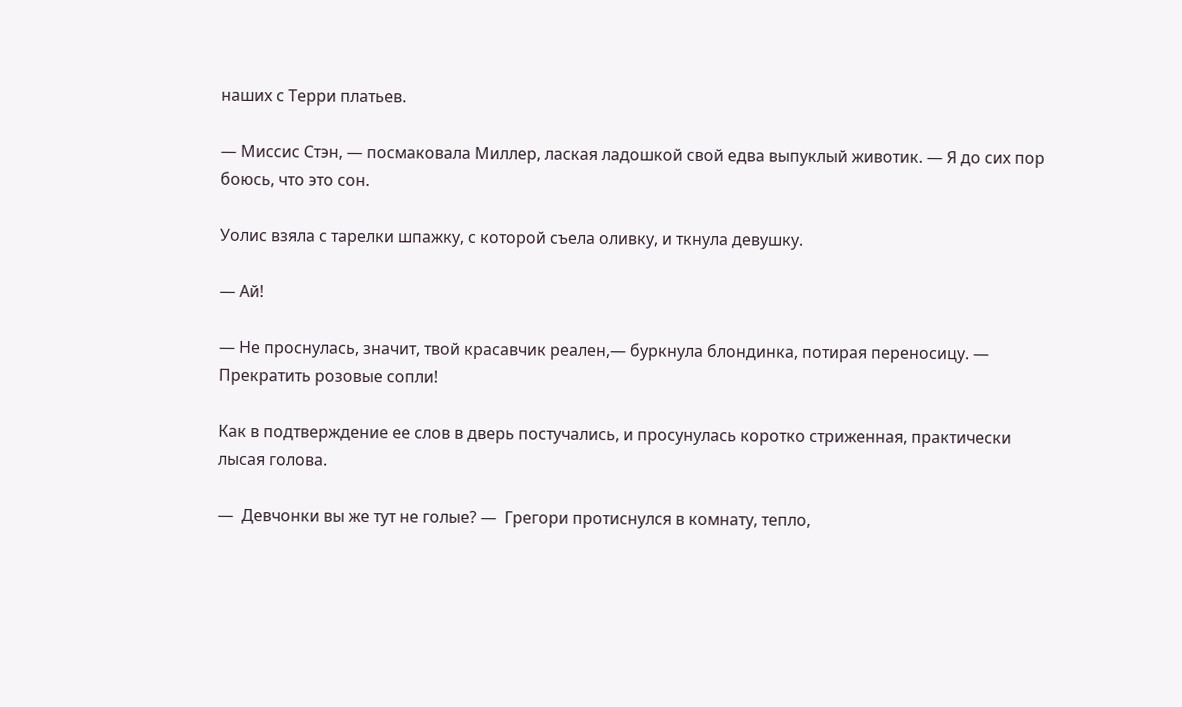наших с Терри платьев.

— Миссис Стэн, — посмаковала Миллер, лаская ладошкой свой едва выпуклый животик. — Я до сих пор боюсь, что это сон.

Уолис взяла с тарелки шпажку, с которой съела оливку, и ткнула девушку.

— Ай!

— Не проснулась, значит, твой красавчик реален,— буркнула блондинка, потирая переносицу. —  Прекратить розовые сопли!

Как в подтверждение ее слов в дверь постучались, и просунулась коротко стриженная, практически лысая голова.

—  Девчонки вы же тут не голые? —  Грегори протиснулся в комнату, тепло,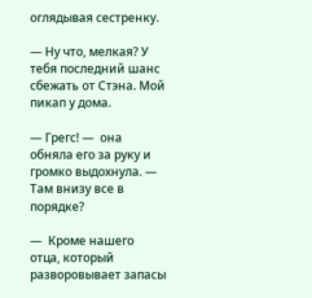оглядывая сестренку.

— Ну что, мелкая? У тебя последний шанс сбежать от Стэна. Мой пикап у дома.

— Грегс! —  она обняла его за руку и громко выдохнула. —  Там внизу все в порядке?

—  Кроме нашего отца, который разворовывает запасы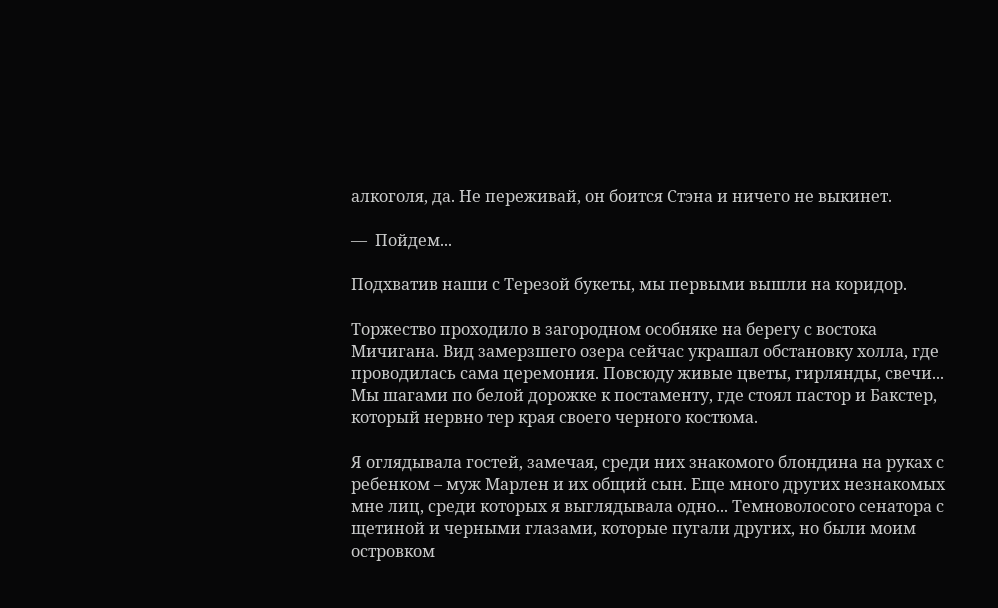алкоголя, да. Не переживай, он боится Стэна и ничего не выкинет.

—  Пойдем...

Подхватив наши с Терезой букеты, мы первыми вышли на коридор.

Торжество проходило в загородном особняке на берегу с востока Мичигана. Вид замерзшего озера сейчас украшал обстановку холла, где проводилась сама церемония. Повсюду живые цветы, гирлянды, свечи... Мы шагами по белой дорожке к постаменту, где стоял пастор и Бакстер, который нервно тер края своего черного костюма.

Я оглядывала гостей, замечая, среди них знакомого блондина на руках с ребенком – муж Марлен и их общий сын. Еще много других незнакомых мне лиц, среди которых я выглядывала одно... Темноволосого сенатора с щетиной и черными глазами, которые пугали других, но были моим островком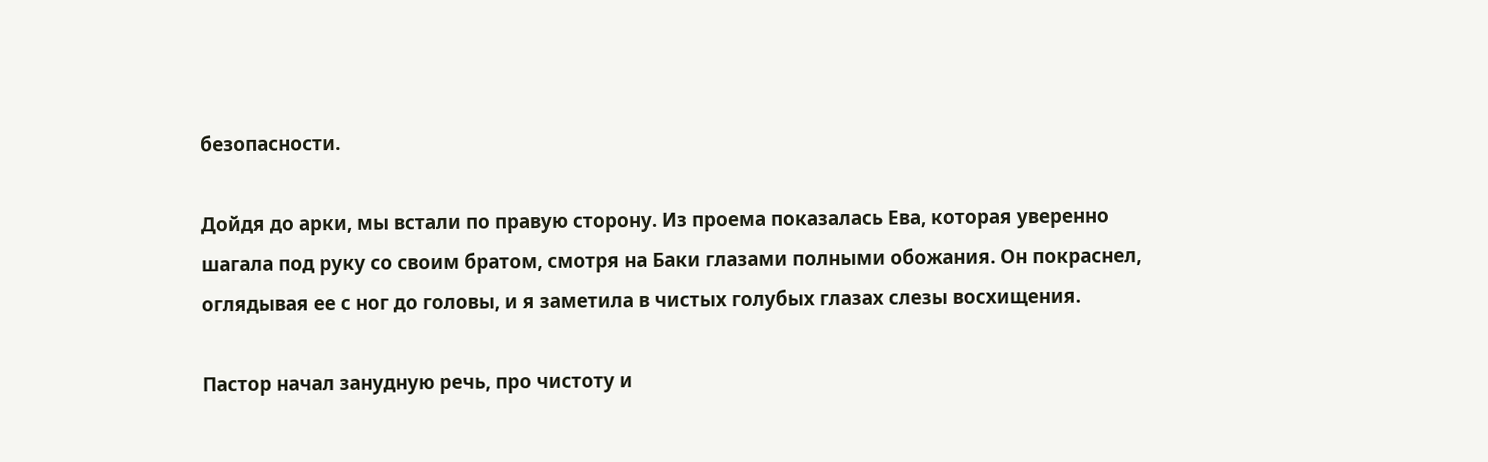безопасности.

Дойдя до арки, мы встали по правую сторону. Из проема показалась Ева, которая уверенно шагала под руку со своим братом, смотря на Баки глазами полными обожания. Он покраснел, оглядывая ее с ног до головы, и я заметила в чистых голубых глазах слезы восхищения.

Пастор начал занудную речь, про чистоту и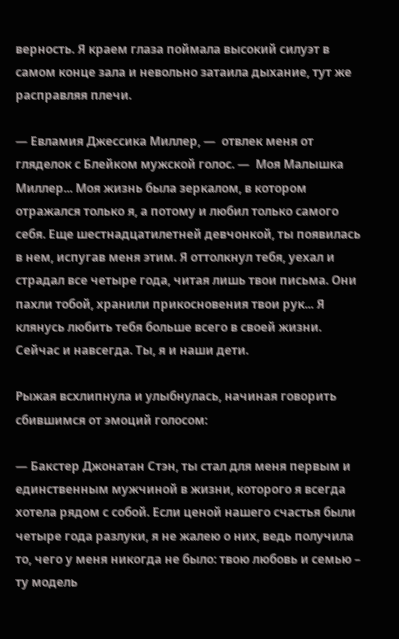верность. Я краем глаза поймала высокий силуэт в самом конце зала и невольно затаила дыхание, тут же расправляя плечи.

— Евламия Джессика Миллер, —  отвлек меня от гляделок с Блейком мужской голос. —  Моя Малышка Миллер... Моя жизнь была зеркалом, в котором отражался только я, а потому и любил только самого себя. Еще шестнадцатилетней девчонкой, ты появилась в нем, испугав меня этим. Я оттолкнул тебя, уехал и страдал все четыре года, читая лишь твои письма. Они пахли тобой, хранили прикосновения твои рук... Я клянусь любить тебя больше всего в своей жизни. Сейчас и навсегда. Ты, я и наши дети.

Рыжая всхлипнула и улыбнулась, начиная говорить сбившимся от эмоций голосом:

— Бакстер Джонатан Стэн, ты стал для меня первым и единственным мужчиной в жизни, которого я всегда хотела рядом с собой. Если ценой нашего счастья были четыре года разлуки, я не жалею о них, ведь получила то, чего у меня никогда не было: твою любовь и семью – ту модель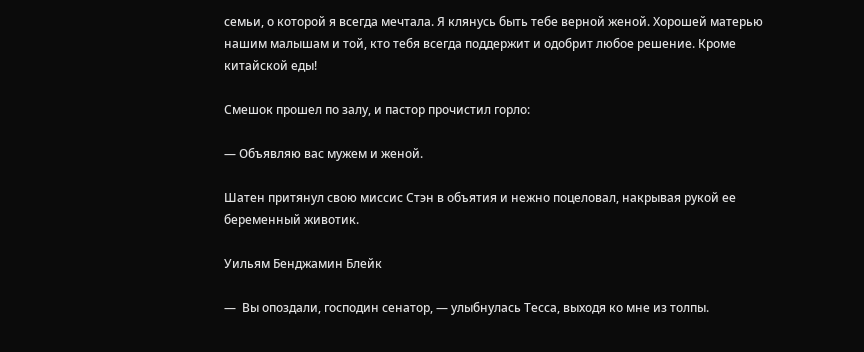семьи, о которой я всегда мечтала. Я клянусь быть тебе верной женой. Хорошей матерью нашим малышам и той, кто тебя всегда поддержит и одобрит любое решение. Кроме китайской еды!

Смешок прошел по залу, и пастор прочистил горло:

— Объявляю вас мужем и женой.

Шатен притянул свою миссис Стэн в объятия и нежно поцеловал, накрывая рукой ее беременный животик.

Уильям Бенджамин Блейк

—  Вы опоздали, господин сенатор, — улыбнулась Тесса, выходя ко мне из толпы.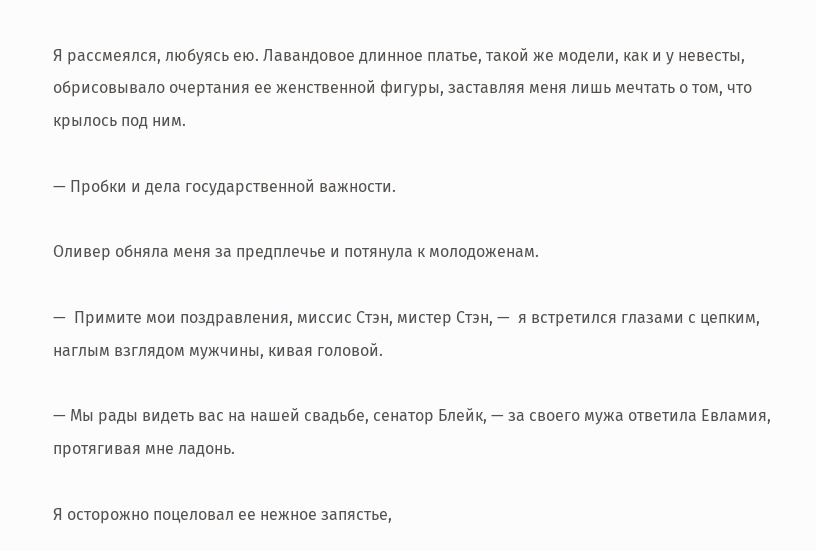Я рассмеялся, любуясь ею. Лавандовое длинное платье, такой же модели, как и у невесты, обрисовывало очертания ее женственной фигуры, заставляя меня лишь мечтать о том, что крылось под ним.

— Пробки и дела государственной важности.

Оливер обняла меня за предплечье и потянула к молодоженам.

—  Примите мои поздравления, миссис Стэн, мистер Стэн, —  я встретился глазами с цепким, наглым взглядом мужчины, кивая головой.

— Мы рады видеть вас на нашей свадьбе, сенатор Блейк, — за своего мужа ответила Евламия, протягивая мне ладонь.

Я осторожно поцеловал ее нежное запястье,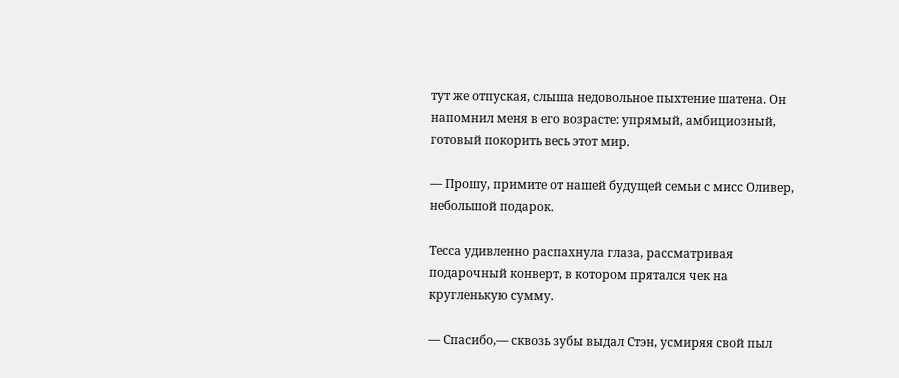тут же отпуская, слыша недовольное пыхтение шатена. Он напомнил меня в его возрасте: упрямый, амбициозный, готовый покорить весь этот мир.

— Прошу, примите от нашей будущей семьи с мисс Оливер, небольшой подарок.

Тесса удивленно распахнула глаза, рассматривая подарочный конверт, в котором прятался чек на кругленькую сумму.

— Спасибо,— сквозь зубы выдал Стэн, усмиряя свой пыл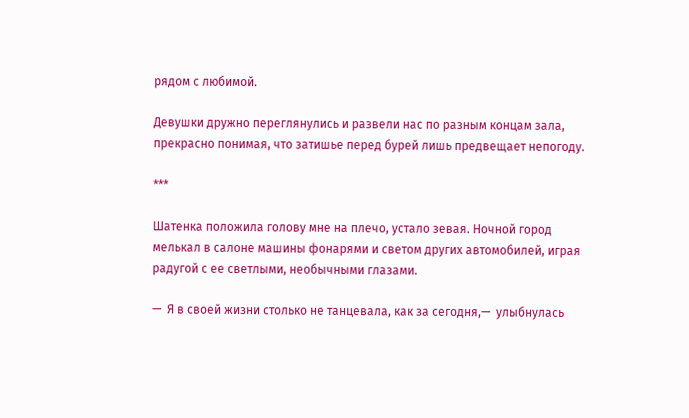рядом с любимой.

Девушки дружно переглянулись и развели нас по разным концам зала, прекрасно понимая, что затишье перед бурей лишь предвещает непогоду.

***

Шатенка положила голову мне на плечо, устало зевая. Ночной город мелькал в салоне машины фонарями и светом других автомобилей, играя радугой с ее светлыми, необычными глазами.

—  Я в своей жизни столько не танцевала, как за сегодня,—  улыбнулась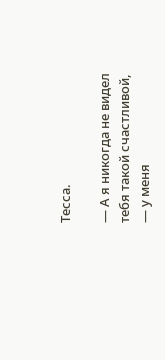Тесса.

— А я никогда не видел тебя такой счастливой, — у меня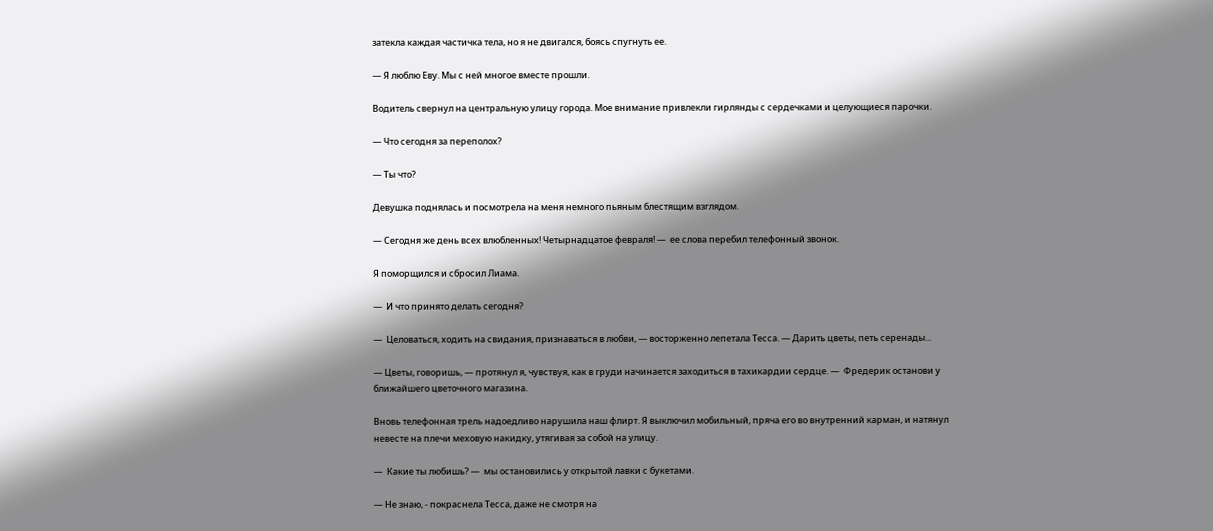затекла каждая частичка тела, но я не двигался, боясь спугнуть ее.

— Я люблю Еву. Мы с ней многое вместе прошли.

Водитель свернул на центральную улицу города. Мое внимание привлекли гирлянды с сердечками и целующиеся парочки.

— Что сегодня за переполох?

— Ты что?

Девушка поднялась и посмотрела на меня немного пьяным блестящим взглядом.

— Сегодня же день всех влюбленных! Четырнадцатое февраля! —  ее слова перебил телефонный звонок.

Я поморщился и сбросил Лиама.

—  И что принято делать сегодня?

—  Целоваться, ходить на свидания, признаваться в любви, — восторженно лепетала Тесса. — Дарить цветы, петь серенады...

— Цветы, говоришь, — протянул я, чувствуя, как в груди начинается заходиться в тахикардии сердце. —  Фредерик останови у ближайшего цветочного магазина.

Вновь телефонная трель надоедливо нарушила наш флирт. Я выключил мобильный, пряча его во внутренний карман, и натянул невесте на плечи меховую накидку, утягивая за собой на улицу.

—  Какие ты любишь? —  мы остановились у открытой лавки с букетами.

— Не знаю, - покраснела Тесса, даже не смотря на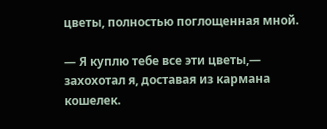цветы, полностью поглощенная мной.

— Я куплю тебе все эти цветы,—  захохотал я, доставая из кармана кошелек.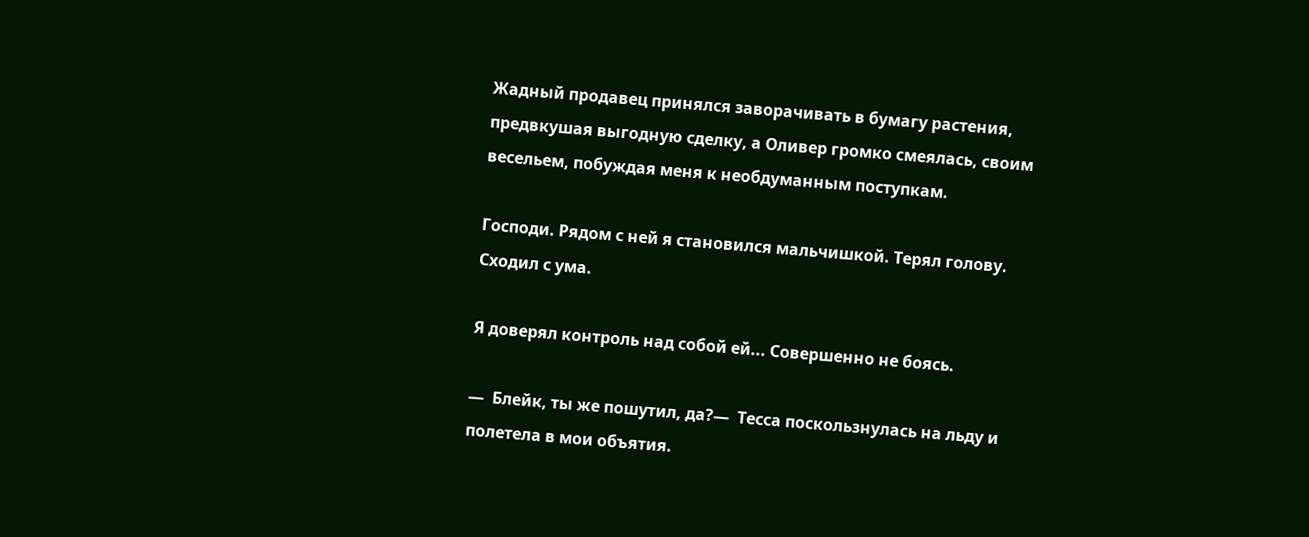Жадный продавец принялся заворачивать в бумагу растения, предвкушая выгодную сделку, а Оливер громко смеялась, своим весельем, побуждая меня к необдуманным поступкам.

Господи. Рядом с ней я становился мальчишкой. Терял голову. Сходил с ума.

Я доверял контроль над собой ей... Совершенно не боясь.

—  Блейк, ты же пошутил, да?—  Тесса поскользнулась на льду и полетела в мои объятия.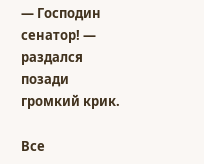— Господин сенатор! —  раздался позади громкий крик.

Все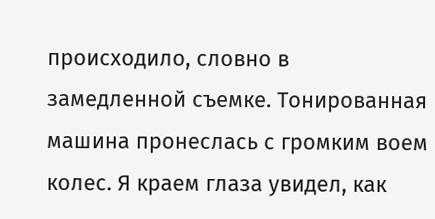происходило, словно в замедленной съемке. Тонированная машина пронеслась с громким воем колес. Я краем глаза увидел, как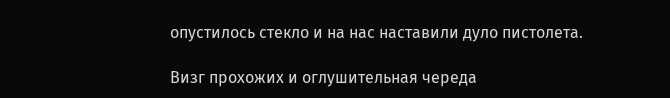опустилось стекло и на нас наставили дуло пистолета.

Визг прохожих и оглушительная череда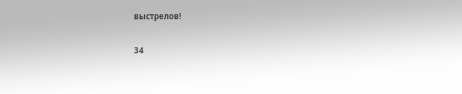выстрелов!

34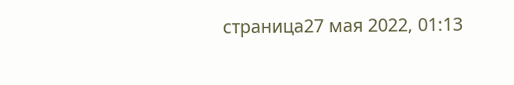страница27 мая 2022, 01:13